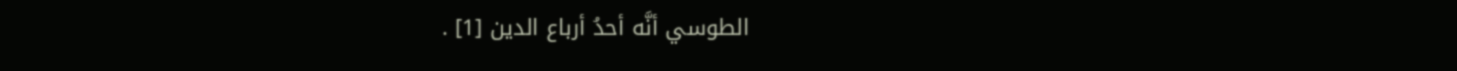الطوسي أنَّه أحدُ أرباع الدين [1] .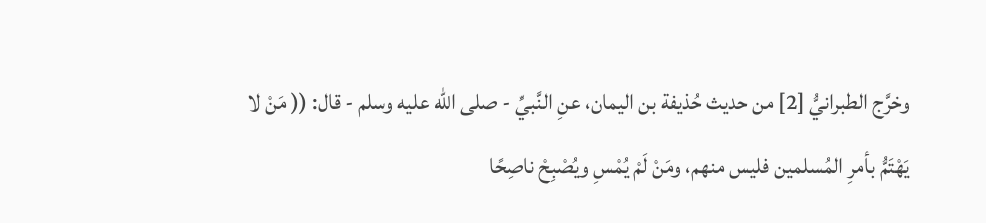وخرَّج الطبرانيُّ [2] من حديث حُذيفة بن اليمان، عنِ النَّبيِّ - صلى الله عليه وسلم - قال: (( مَنْ لا يَهْتَمُّ بأمرِ المُسلمين فليس منهم، ومَنْ لَمْ يُمْسِ ويُصْبِحْ ناصِحًا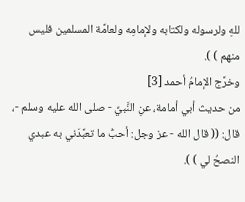للهِ ولرسوله ولكتابه ولإمامِه ولعامَّة المسلمين فليس منهم ) ).
وخرَّج الإمامُ أحمد [3]
من حديث أبي أمامة، عنِ النَّبيِّ - صلى الله عليه وسلم -، قال: (( قال الله - عز وجل: أحبُّ ما تعبَّدَني به عبدي النصحُ لي ) ).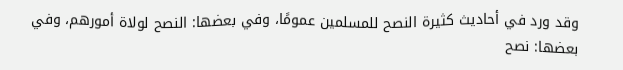وقد ورد في أحاديث كثيرة النصح للمسلمين عمومًا، وفي بعضها: النصح لولاة أمورهم، وفي بعضها: نصح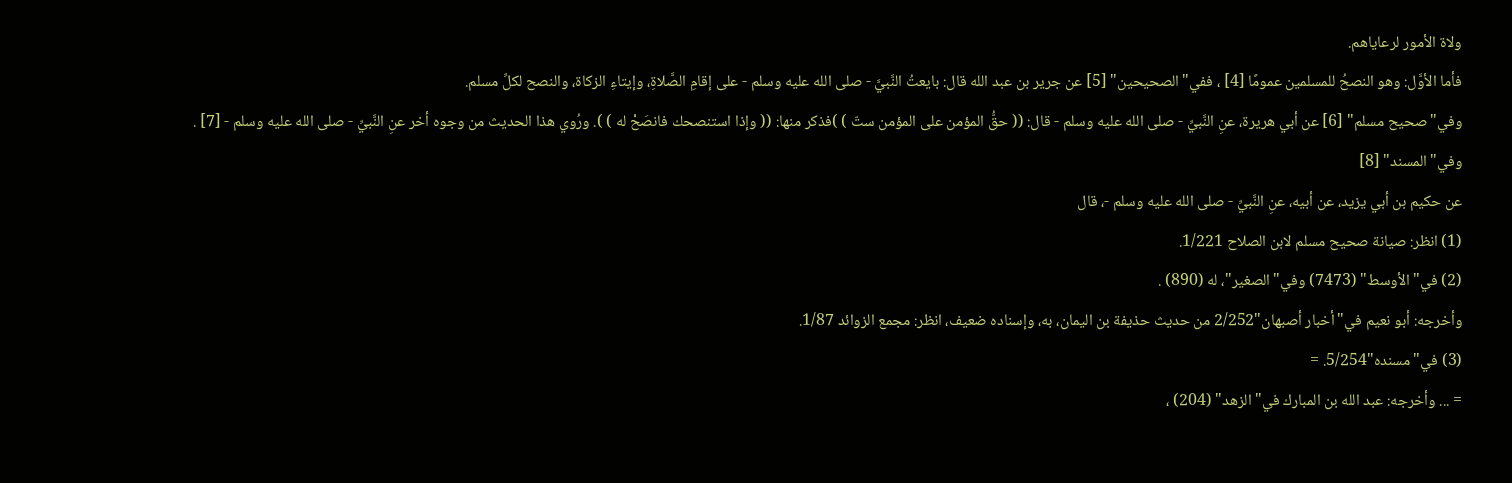ولاة الأمور لرعاياهم.
فأما الأوَّل: وهو النصحُ للمسلمين عمومًا [4] ، ففي"الصحيحين" [5] عن جرير بن عبد الله قال: بايعتُ النَّبيَّ - صلى الله عليه وسلم - على إقامِ الصَّلاةِ، وإيتاءِ الزكاة، والنصح لكلِّ مسلم.
وفي"صحيح مسلم" [6] عن أبي هريرة، عنِ النَّبيِّ - صلى الله عليه وسلم - قال: (( حقُّ المؤمن على المؤمن ستّ ) )فذكر منها: (( وإذا استنصحك فانصَحْ له ) ). ورُوي هذا الحديث من وجوه أخر عنِ النَّبيِّ - صلى الله عليه وسلم - [7] .
وفي"المسند" [8]
عن حكيم بن أبي يزيد، عن أبيه، عنِ النَّبيِّ - صلى الله عليه وسلم -، قال
(1) انظر: صيانة صحيح مسلم لابن الصلاح 1/221.
(2) في"الأوسط" (7473) وفي"الصغير"، له (890) .
وأخرجه: أبو نعيم في"أخبار أصبهان"2/252 من حديث حذيفة بن اليمان، به، وإسناده ضعيف، انظر: مجمع الزوائد 1/87.
(3) في"مسنده"5/254. =
= ... وأخرجه: عبد الله بن المبارك في"الزهد" (204) ،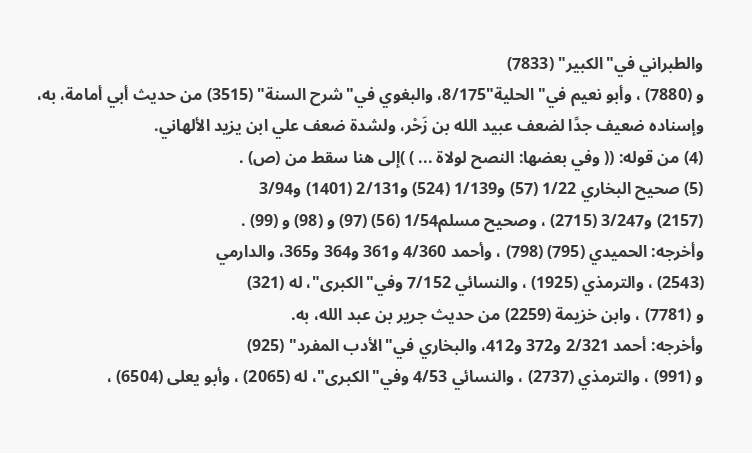والطبراني في"الكبير" (7833)
و (7880) ، وأبو نعيم في"الحلية"8/175، والبغوي في"شرح السنة" (3515) من حديث أبي أمامة، به، وإسناده ضعيف جدًا لضعف عبيد الله بن زَحْر، ولشدة ضعف علي ابن يزيد الألهاني.
(4) من قوله: (( وفي بعضها: النصح لولاة ... ) )إلى هنا سقط من (ص) .
(5) صحيح البخاري 1/22 (57) و1/139 (524) و2/131 (1401) و3/94
(2157) و3/247 (2715) ، وصحيح مسلم1/54 (56) (97) و (98) و (99) .
وأخرجه: الحميدي (795) (798) ، وأحمد 4/360 و361 و364 و365، والدارمي
(2543) ، والترمذي (1925) ، والنسائي 7/152 وفي"الكبرى"، له (321)
و (7781) ، وابن خزيمة (2259) من حديث جرير بن عبد الله، به.
وأخرجه: أحمد 2/321 و372 و412، والبخاري في"الأدب المفرد" (925)
و (991) ، والترمذي (2737) ، والنسائي 4/53 وفي"الكبرى"، له (2065) ، وأبو يعلى (6504) ،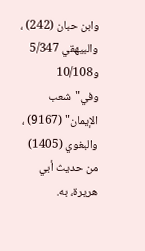وابن حبان (242) ، والبيهقي 5/347 و10/108 وفي"شعب الإيمان" (9167) ، والبغوي (1405) من حديث أبي هريرة، به.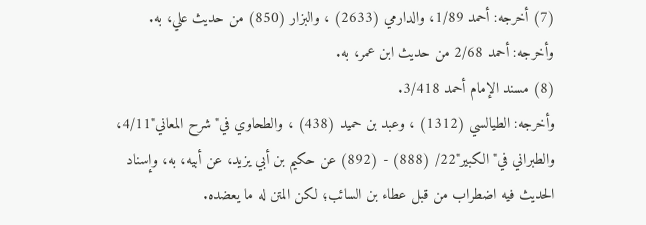(7) أخرجه: أحمد 1/89، والدارمي (2633) ، والبزار (850) من حديث علي، به.
وأخرجه: أحمد 2/68 من حديث ابن عمر، به.
(8) مسند الإمام أحمد 3/418.
وأخرجه: الطيالسي (1312) ، وعبد بن حميد (438) ، والطحاوي في"شرح المعاني"4/11، والطبراني في"الكبير"22/ (888) - (892) عن حكيم بن أبي يزيد، عن أبيه، به، وإسناد الحديث فيه اضطراب من قبل عطاء بن السائب؛ لكن المتن له ما يعضده.